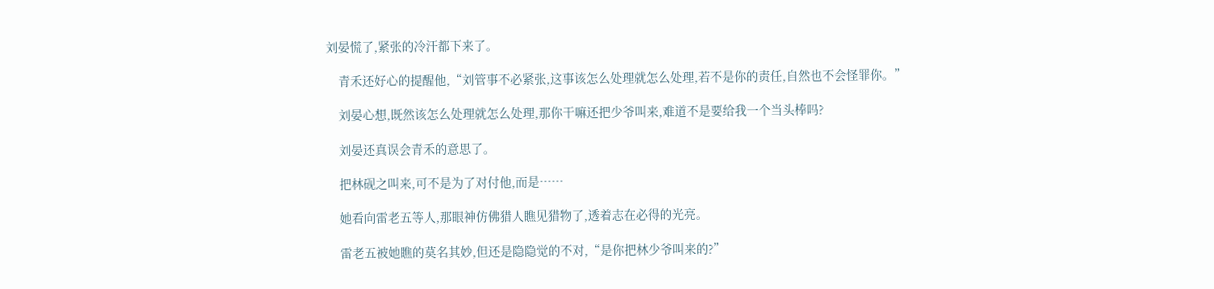刘晏慌了,紧张的冷汗都下来了。

    青禾还好心的提醒他,“刘管事不必紧张,这事该怎么处理就怎么处理,若不是你的责任,自然也不会怪罪你。”

    刘晏心想,既然该怎么处理就怎么处理,那你干嘛还把少爷叫来,难道不是要给我一个当头棒吗?

    刘晏还真误会青禾的意思了。

    把林砚之叫来,可不是为了对付他,而是……

    她看向雷老五等人,那眼神仿佛猎人瞧见猎物了,透着志在必得的光亮。

    雷老五被她瞧的莫名其妙,但还是隐隐觉的不对,“是你把林少爷叫来的?”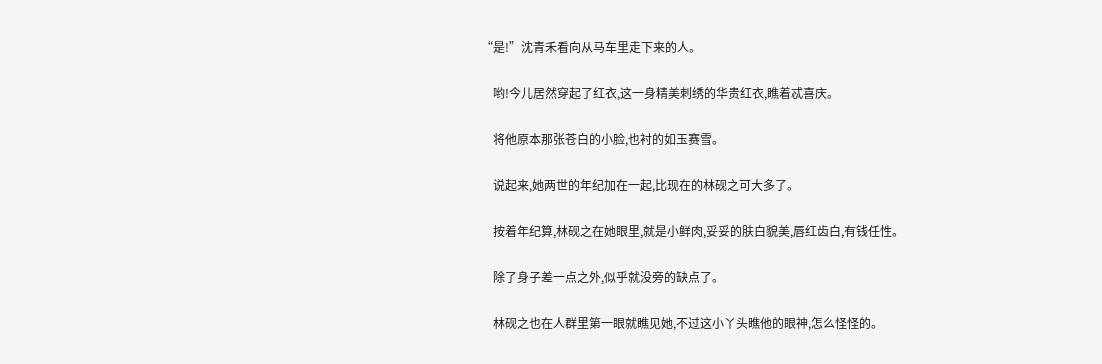“是!”沈青禾看向从马车里走下来的人。

    哟!今儿居然穿起了红衣,这一身精美刺绣的华贵红衣,瞧着忒喜庆。

    将他原本那张苍白的小脸,也衬的如玉赛雪。

    说起来,她两世的年纪加在一起,比现在的林砚之可大多了。

    按着年纪算,林砚之在她眼里,就是小鲜肉,妥妥的肤白貌美,唇红齿白,有钱任性。

    除了身子差一点之外,似乎就没旁的缺点了。

    林砚之也在人群里第一眼就瞧见她,不过这小丫头瞧他的眼神,怎么怪怪的。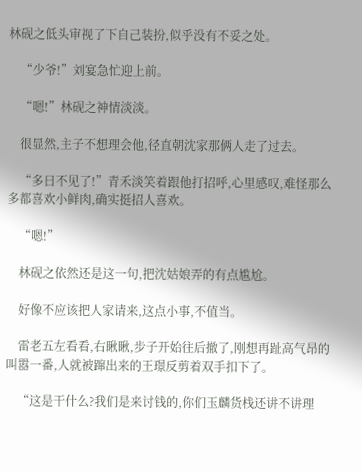林砚之低头审视了下自己装扮,似乎没有不妥之处。

    “少爷!”刘宴急忙迎上前。

    “嗯!”林砚之神情淡淡。

    很显然,主子不想理会他,径直朝沈家那俩人走了过去。

    “多日不见了!”青禾淡笑着跟他打招呼,心里感叹,难怪那么多都喜欢小鲜肉,确实挺招人喜欢。

    “嗯!”

    林砚之依然还是这一句,把沈姑娘弄的有点尴尬。

    好像不应该把人家请来,这点小事,不值当。

    雷老五左看看,右瞅瞅,步子开始往后撤了,刚想再趾高气昂的叫嚣一番,人就被蹿出来的王璟反剪着双手扣下了。

    “这是干什么?我们是来讨钱的,你们玉麟货栈还讲不讲理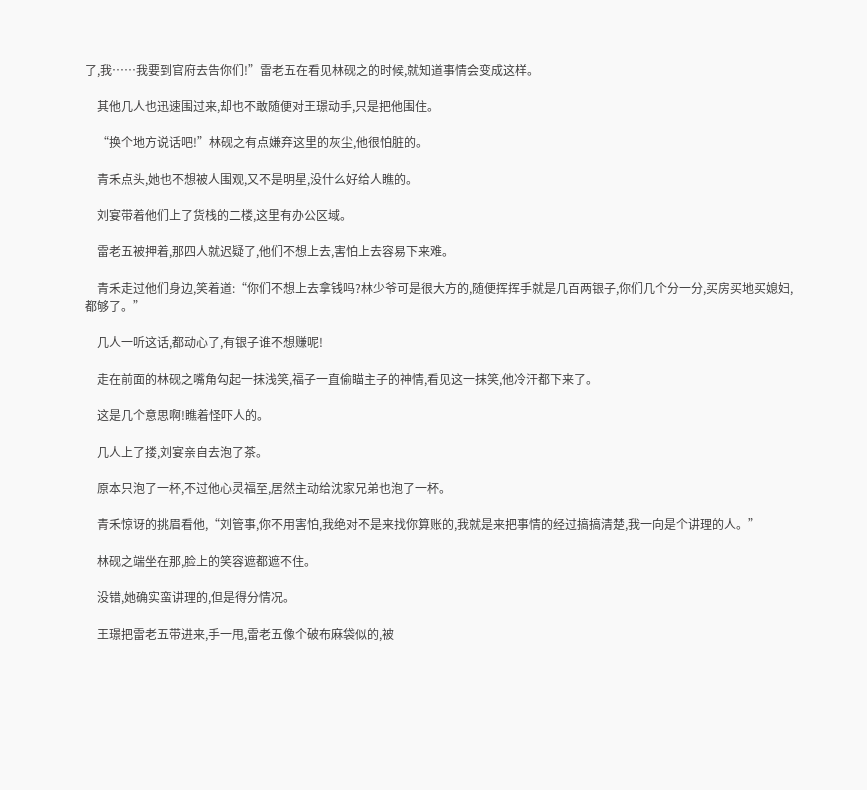了,我……我要到官府去告你们!”雷老五在看见林砚之的时候,就知道事情会变成这样。

    其他几人也迅速围过来,却也不敢随便对王璟动手,只是把他围住。

    “换个地方说话吧!”林砚之有点嫌弃这里的灰尘,他很怕脏的。

    青禾点头,她也不想被人围观,又不是明星,没什么好给人瞧的。

    刘宴带着他们上了货栈的二楼,这里有办公区域。

    雷老五被押着,那四人就迟疑了,他们不想上去,害怕上去容易下来难。

    青禾走过他们身边,笑着道:“你们不想上去拿钱吗?林少爷可是很大方的,随便挥挥手就是几百两银子,你们几个分一分,买房买地买媳妇,都够了。”

    几人一听这话,都动心了,有银子谁不想赚呢!

    走在前面的林砚之嘴角勾起一抹浅笑,福子一直偷瞄主子的神情,看见这一抹笑,他冷汗都下来了。

    这是几个意思啊!瞧着怪吓人的。

    几人上了搂,刘宴亲自去泡了茶。

    原本只泡了一杯,不过他心灵福至,居然主动给沈家兄弟也泡了一杯。

    青禾惊讶的挑眉看他,“刘管事,你不用害怕,我绝对不是来找你算账的,我就是来把事情的经过搞搞清楚,我一向是个讲理的人。”

    林砚之端坐在那,脸上的笑容遮都遮不住。

    没错,她确实蛮讲理的,但是得分情况。

    王璟把雷老五带进来,手一甩,雷老五像个破布麻袋似的,被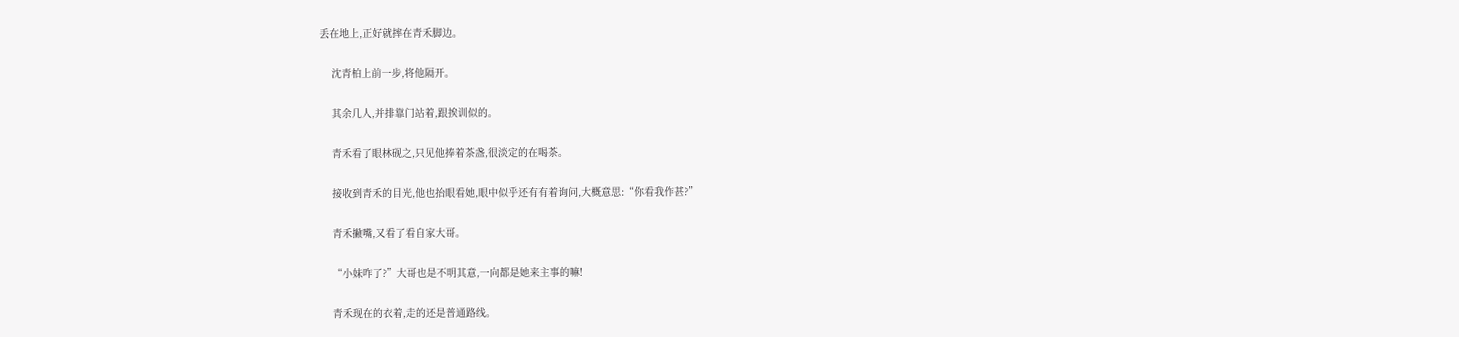丢在地上,正好就摔在青禾脚边。

    沈青柏上前一步,将他隔开。

    其余几人,并排靠门站着,跟挨训似的。

    青禾看了眼林砚之,只见他捧着茶盏,很淡定的在喝茶。

    接收到青禾的目光,他也抬眼看她,眼中似乎还有有着询问,大概意思:“你看我作甚?”

    青禾撇嘴,又看了看自家大哥。

    “小妹咋了?”大哥也是不明其意,一向都是她来主事的嘛!

    青禾现在的衣着,走的还是普通路线。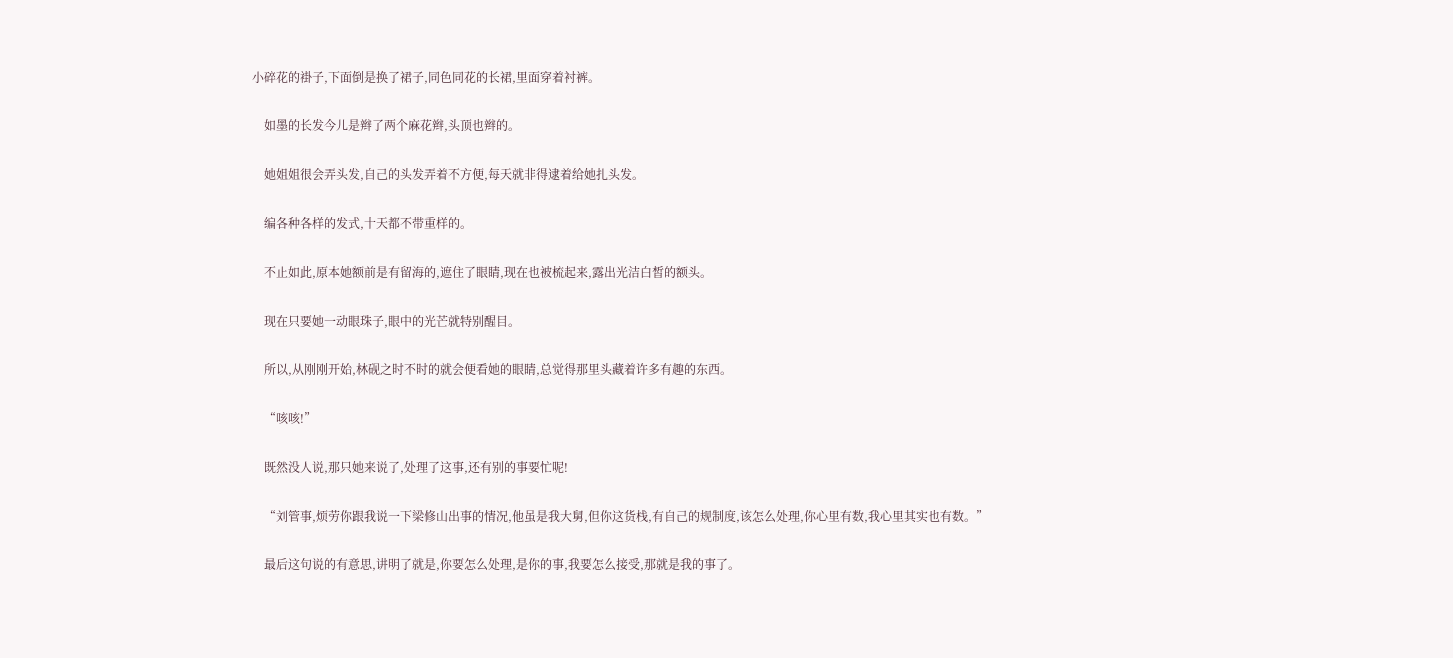小碎花的褂子,下面倒是换了裙子,同色同花的长裙,里面穿着衬裤。

    如墨的长发今儿是辫了两个麻花辫,头顶也辫的。

    她姐姐很会弄头发,自己的头发弄着不方便,每天就非得逮着给她扎头发。

    编各种各样的发式,十天都不带重样的。

    不止如此,原本她额前是有留海的,遮住了眼睛,现在也被梳起来,露出光洁白皙的额头。

    现在只要她一动眼珠子,眼中的光芒就特别醒目。

    所以,从刚刚开始,林砚之时不时的就会便看她的眼睛,总觉得那里头藏着许多有趣的东西。

    “咳咳!”

    既然没人说,那只她来说了,处理了这事,还有别的事要忙呢!

    “刘管事,烦劳你跟我说一下梁修山出事的情况,他虽是我大舅,但你这货栈,有自己的规制度,该怎么处理,你心里有数,我心里其实也有数。”

    最后这句说的有意思,讲明了就是,你要怎么处理,是你的事,我要怎么接受,那就是我的事了。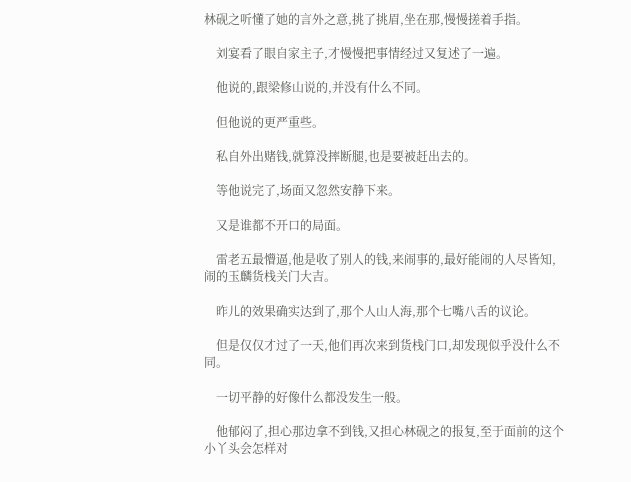林砚之听懂了她的言外之意,挑了挑眉,坐在那,慢慢搓着手指。

    刘宴看了眼自家主子,才慢慢把事情经过又复述了一遍。

    他说的,跟梁修山说的,并没有什么不同。

    但他说的更严重些。

    私自外出赌钱,就算没摔断腿,也是要被赶出去的。

    等他说完了,场面又忽然安静下来。

    又是谁都不开口的局面。

    雷老五最懵逼,他是收了别人的钱,来闹事的,最好能闹的人尽皆知,闹的玉麟货栈关门大吉。

    昨儿的效果确实达到了,那个人山人海,那个七嘴八舌的议论。

    但是仅仅才过了一天,他们再次来到货栈门口,却发现似乎没什么不同。

    一切平静的好像什么都没发生一般。

    他郁闷了,担心那边拿不到钱,又担心林砚之的报复,至于面前的这个小丫头会怎样对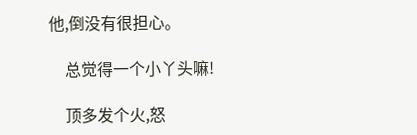他,倒没有很担心。

    总觉得一个小丫头嘛!

    顶多发个火,怒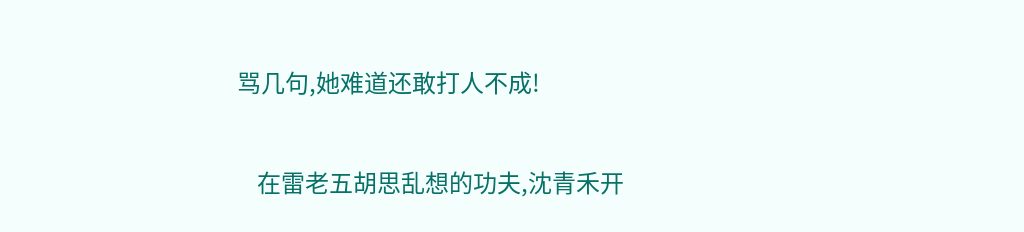骂几句,她难道还敢打人不成!

    在雷老五胡思乱想的功夫,沈青禾开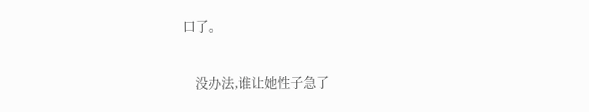口了。

    没办法,谁让她性子急了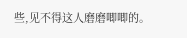些,见不得这人磨磨唧唧的。